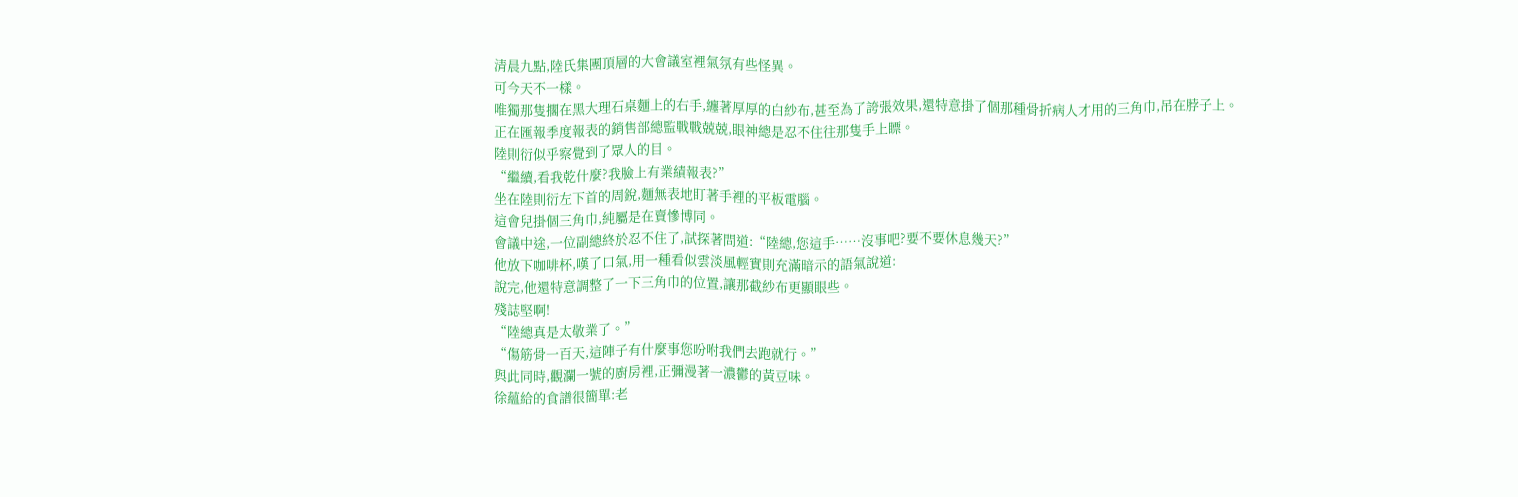清晨九點,陸氏集團頂層的大會議室裡氣氛有些怪異。
可今天不一樣。
唯獨那隻擱在黑大理石桌麵上的右手,纏著厚厚的白紗布,甚至為了誇張效果,還特意掛了個那種骨折病人才用的三角巾,吊在脖子上。
正在匯報季度報表的銷售部總監戰戰兢兢,眼神總是忍不住往那隻手上瞟。
陸則衍似乎察覺到了眾人的目。
“繼續,看我乾什麼?我臉上有業績報表?”
坐在陸則衍左下首的周銳,麵無表地盯著手裡的平板電腦。
這會兒掛個三角巾,純屬是在賣慘博同。
會議中途,一位副總終於忍不住了,試探著問道:“陸總,您這手……沒事吧?要不要休息幾天?”
他放下咖啡杯,嘆了口氣,用一種看似雲淡風輕實則充滿暗示的語氣說道:
說完,他還特意調整了一下三角巾的位置,讓那截紗布更顯眼些。
殘誌堅啊!
“陸總真是太敬業了。”
“傷筋骨一百天,這陣子有什麼事您吩咐我們去跑就行。”
與此同時,觀瀾一號的廚房裡,正彌漫著一濃鬱的黃豆味。
徐蘊給的食譜很簡單:老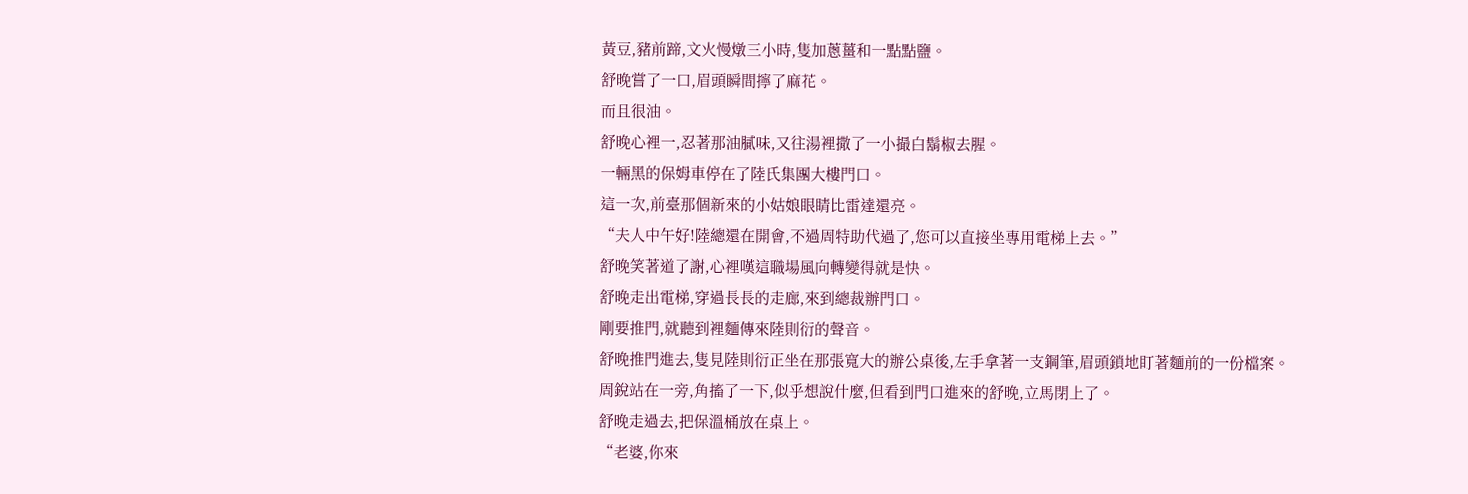黃豆,豬前蹄,文火慢燉三小時,隻加蔥薑和一點點鹽。
舒晚嘗了一口,眉頭瞬間擰了麻花。
而且很油。
舒晚心裡一,忍著那油膩味,又往湯裡撒了一小撮白鬍椒去腥。
一輛黑的保姆車停在了陸氏集團大樓門口。
這一次,前臺那個新來的小姑娘眼睛比雷達還亮。
“夫人中午好!陸總還在開會,不過周特助代過了,您可以直接坐專用電梯上去。”
舒晚笑著道了謝,心裡嘆這職場風向轉變得就是快。
舒晚走出電梯,穿過長長的走廊,來到總裁辦門口。
剛要推門,就聽到裡麵傳來陸則衍的聲音。
舒晚推門進去,隻見陸則衍正坐在那張寬大的辦公桌後,左手拿著一支鋼筆,眉頭鎖地盯著麵前的一份檔案。
周銳站在一旁,角搐了一下,似乎想說什麼,但看到門口進來的舒晚,立馬閉上了。
舒晚走過去,把保溫桶放在桌上。
“老婆,你來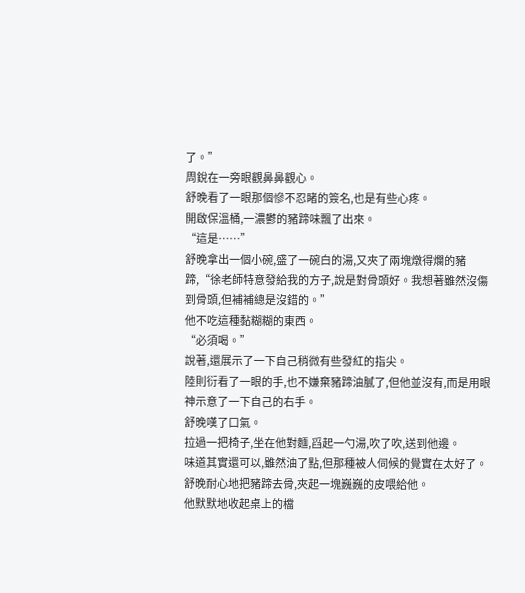了。”
周銳在一旁眼觀鼻鼻觀心。
舒晚看了一眼那個慘不忍睹的簽名,也是有些心疼。
開啟保溫桶,一濃鬱的豬蹄味飄了出來。
“這是……”
舒晚拿出一個小碗,盛了一碗白的湯,又夾了兩塊燉得爛的豬蹄,“徐老師特意發給我的方子,說是對骨頭好。我想著雖然沒傷到骨頭,但補補總是沒錯的。”
他不吃這種黏糊糊的東西。
“必須喝。”
說著,還展示了一下自己稍微有些發紅的指尖。
陸則衍看了一眼的手,也不嫌棄豬蹄油膩了,但他並沒有,而是用眼神示意了一下自己的右手。
舒晚嘆了口氣。
拉過一把椅子,坐在他對麵,舀起一勺湯,吹了吹,送到他邊。
味道其實還可以,雖然油了點,但那種被人伺候的覺實在太好了。
舒晚耐心地把豬蹄去骨,夾起一塊巍巍的皮喂給他。
他默默地收起桌上的檔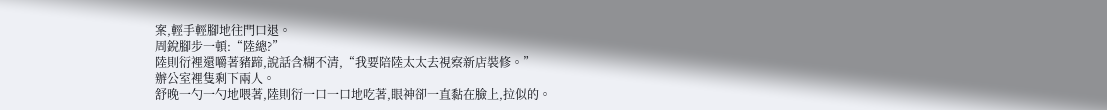案,輕手輕腳地往門口退。
周銳腳步一頓:“陸總?”
陸則衍裡還嚼著豬蹄,說話含糊不清,“我要陪陸太太去視察新店裝修。”
辦公室裡隻剩下兩人。
舒晚一勺一勺地喂著,陸則衍一口一口地吃著,眼神卻一直黏在臉上,拉似的。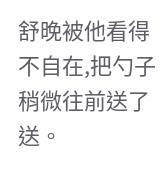舒晚被他看得不自在,把勺子稍微往前送了送。